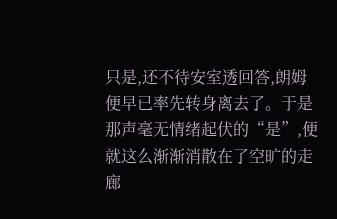只是,还不待安室透回答,朗姆便早已率先转身离去了。于是那声毫无情绪起伏的“是”,便就这么渐渐消散在了空旷的走廊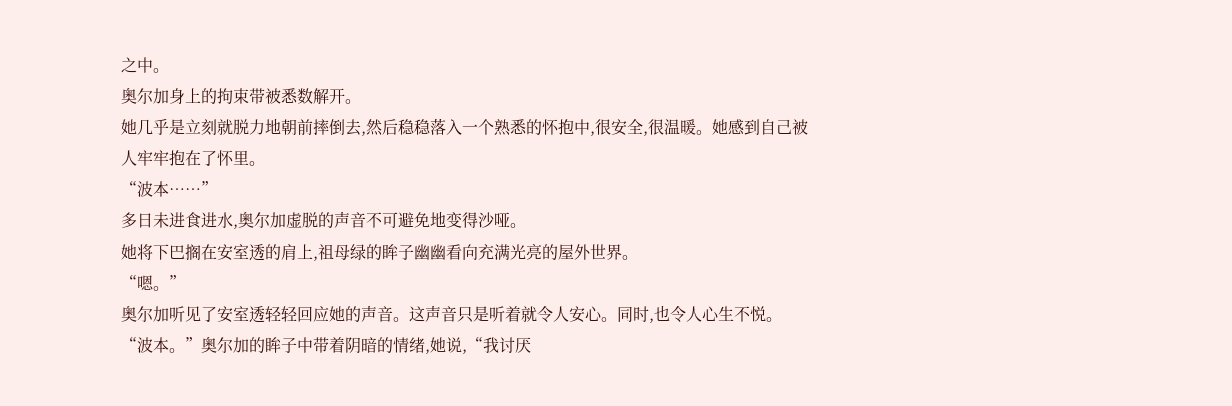之中。
奥尔加身上的拘束带被悉数解开。
她几乎是立刻就脱力地朝前摔倒去,然后稳稳落入一个熟悉的怀抱中,很安全,很温暖。她感到自己被人牢牢抱在了怀里。
“波本……”
多日未进食进水,奥尔加虚脱的声音不可避免地变得沙哑。
她将下巴搁在安室透的肩上,祖母绿的眸子幽幽看向充满光亮的屋外世界。
“嗯。”
奥尔加听见了安室透轻轻回应她的声音。这声音只是听着就令人安心。同时,也令人心生不悦。
“波本。”奥尔加的眸子中带着阴暗的情绪,她说,“我讨厌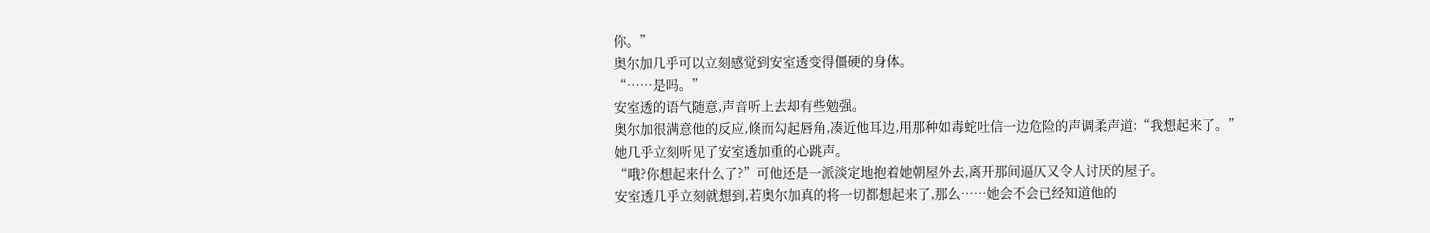你。”
奥尔加几乎可以立刻感觉到安室透变得僵硬的身体。
“……是吗。”
安室透的语气随意,声音听上去却有些勉强。
奥尔加很满意他的反应,倏而勾起唇角,凑近他耳边,用那种如毒蛇吐信一边危险的声调柔声道:“我想起来了。”
她几乎立刻听见了安室透加重的心跳声。
“哦?你想起来什么了?”可他还是一派淡定地抱着她朝屋外去,离开那间逼仄又令人讨厌的屋子。
安室透几乎立刻就想到,若奥尔加真的将一切都想起来了,那么……她会不会已经知道他的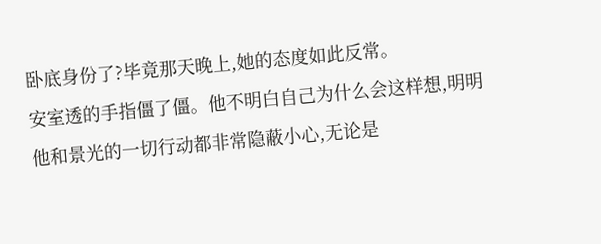卧底身份了?毕竟那天晚上,她的态度如此反常。
安室透的手指僵了僵。他不明白自己为什么会这样想,明明他和景光的一切行动都非常隐蔽小心,无论是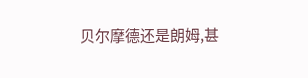贝尔摩德还是朗姆,甚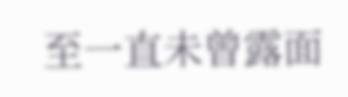至一直未曾露面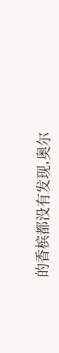的香槟都没有发现,奥尔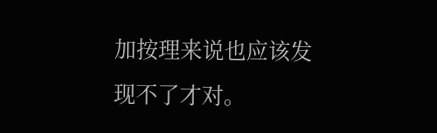加按理来说也应该发现不了才对。